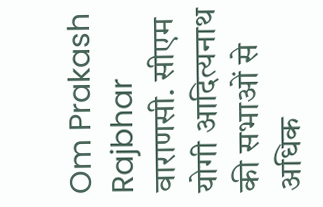Om Prakash Rajbhar
वाराणसी. सीएम योगी आदित्यनाथ की सभाओं से अधिक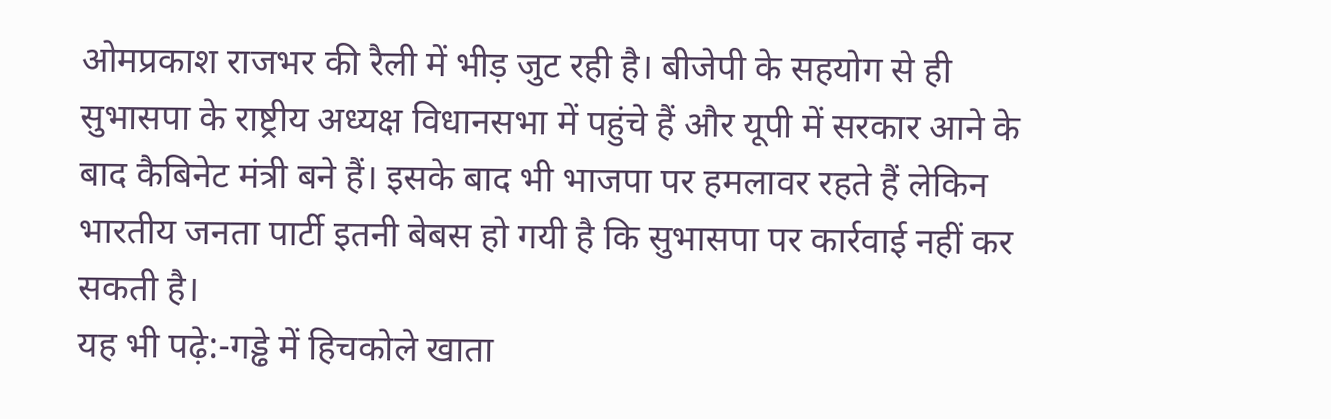ओमप्रकाश राजभर की रैली में भीड़ जुट रही है। बीजेपी के सहयोग से ही सुभासपा के राष्ट्रीय अध्यक्ष विधानसभा में पहुंचे हैं और यूपी में सरकार आने के बाद कैबिनेट मंत्री बने हैं। इसके बाद भी भाजपा पर हमलावर रहते हैं लेकिन भारतीय जनता पार्टी इतनी बेबस हो गयी है कि सुभासपा पर कार्रवाई नहीं कर सकती है।
यह भी पढ़े:-गड्ढे में हिचकोले खाता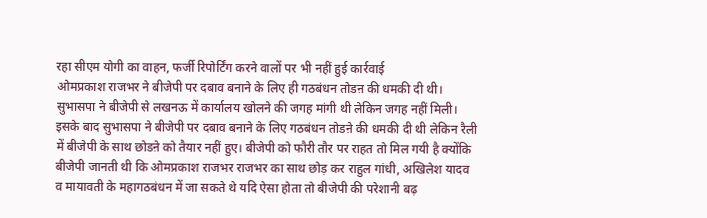रहा सीएम योगी का वाहन, फर्जी रिपोर्टिंग करने वालों पर भी नहीं हुई कार्रवाई
ओमप्रकाश राजभर ने बीजेपी पर दबाव बनाने के लिए ही गठबंधन तोडऩ की धमकी दी थी। सुभासपा ने बीजेपी से लखनऊ में कार्यालय खोलने की जगह मांगी थी लेकिन जगह नहीं मिली। इसके बाद सुभासपा ने बीजेपी पर दबाव बनाने के लिए गठबंधन तोडऩे की धमकी दी थी लेकिन रैली में बीजेपी के साथ छोडऩे को तैयार नहीं हुए। बीजेपी को फौरी तौर पर राहत तो मिल गयी है क्योंकि बीजेपी जानती थी कि ओमप्रकाश राजभर राजभर का साथ छोड़ कर राहुल गांधी, अखिलेश यादव व मायावती के महागठबंधन में जा सकते थे यदि ऐसा होता तो बीजेपी की परेशानी बढ़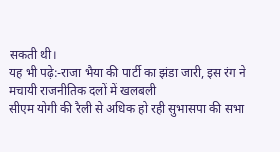सकती थी।
यह भी पढ़े:-राजा भैया की पार्टी का झंडा जारी, इस रंग ने मचायी राजनीतिक दलों में खलबली
सीएम योगी की रैली से अधिक हो रही सुभासपा की सभा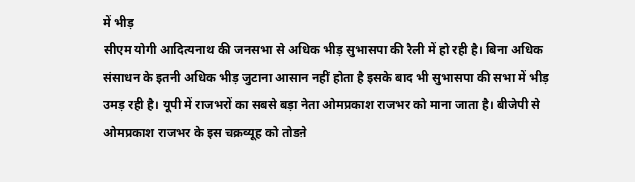में भीड़
सीएम योगी आदित्यनाथ की जनसभा से अधिक भीड़ सुभासपा की रैली में हो रही है। बिना अधिक संसाधन के इतनी अधिक भीड़ जुटाना आसान नहीं होता है इसके बाद भी सुभासपा की सभा में भीड़ उमड़ रही है। यूपी में राजभरों का सबसे बड़ा नेता ओमप्रकाश राजभर को माना जाता है। बीजेपी से ओमप्रकाश राजभर के इस चक्रव्यूह को तोडऩे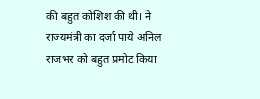की बहुत कोशिश की थी। ने राज्यमंत्री का दर्जा पाये अनिल राजभर को बहुत प्रमोट किया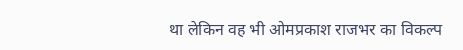था लेकिन वह भी ओमप्रकाश राजभर का विकल्प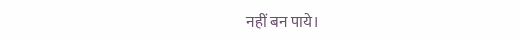नहीं बन पाये।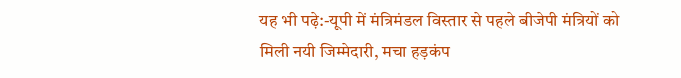यह भी पढ़े:-यूपी में मंत्रिमंडल विस्तार से पहले बीजेपी मंत्रियों को मिली नयी जिम्मेदारी, मचा हड़कंप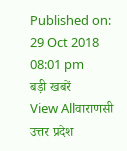Published on:
29 Oct 2018 08:01 pm
बड़ी खबरें
View Allवाराणसी
उत्तर प्रदेश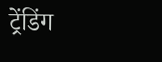ट्रेंडिंग